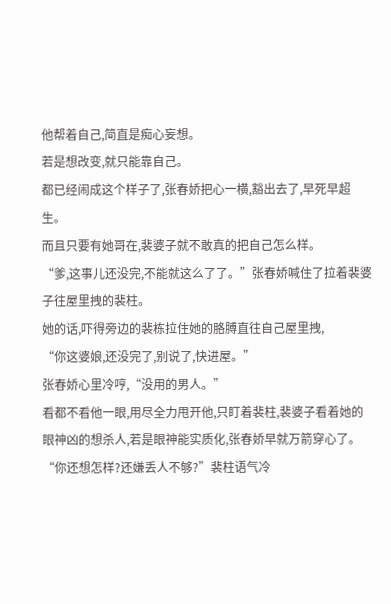他帮着自己,简直是痴心妄想。
若是想改变,就只能靠自己。
都已经闹成这个样子了,张春娇把心一横,豁出去了,早死早超生。
而且只要有她哥在,裴婆子就不敢真的把自己怎么样。
“爹,这事儿还没完,不能就这么了了。”张春娇喊住了拉着裴婆子往屋里拽的裴柱。
她的话,吓得旁边的裴栋拉住她的胳膊直往自己屋里拽,
“你这婆娘,还没完了,别说了,快进屋。”
张春娇心里冷哼,“没用的男人。”
看都不看他一眼,用尽全力甩开他,只盯着裴柱,裴婆子看着她的眼神凶的想杀人,若是眼神能实质化,张春娇早就万箭穿心了。
“你还想怎样?还嫌丢人不够?”裴柱语气冷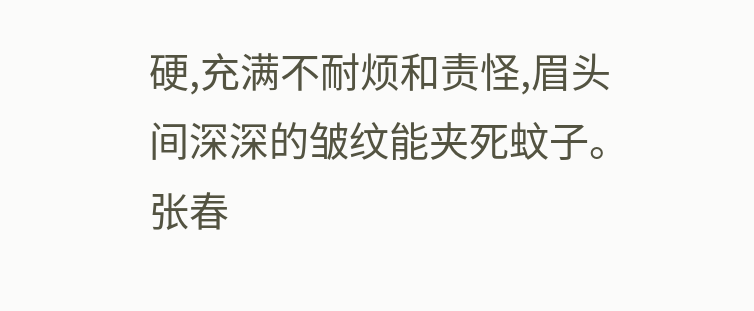硬,充满不耐烦和责怪,眉头间深深的皱纹能夹死蚊子。
张春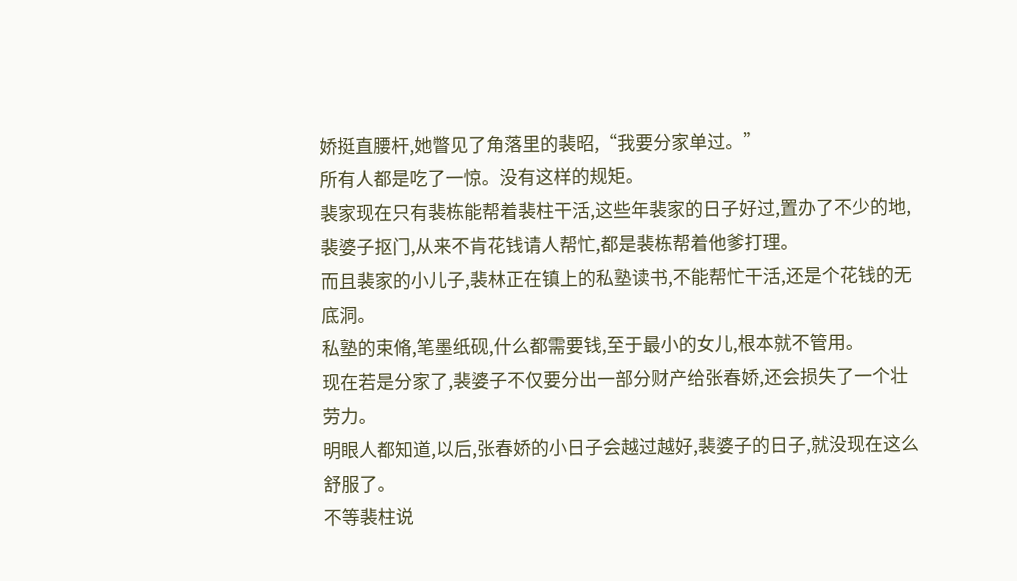娇挺直腰杆,她瞥见了角落里的裴昭,“我要分家单过。”
所有人都是吃了一惊。没有这样的规矩。
裴家现在只有裴栋能帮着裴柱干活,这些年裴家的日子好过,置办了不少的地,裴婆子抠门,从来不肯花钱请人帮忙,都是裴栋帮着他爹打理。
而且裴家的小儿子,裴林正在镇上的私塾读书,不能帮忙干活,还是个花钱的无底洞。
私塾的束脩,笔墨纸砚,什么都需要钱,至于最小的女儿,根本就不管用。
现在若是分家了,裴婆子不仅要分出一部分财产给张春娇,还会损失了一个壮劳力。
明眼人都知道,以后,张春娇的小日子会越过越好,裴婆子的日子,就没现在这么舒服了。
不等裴柱说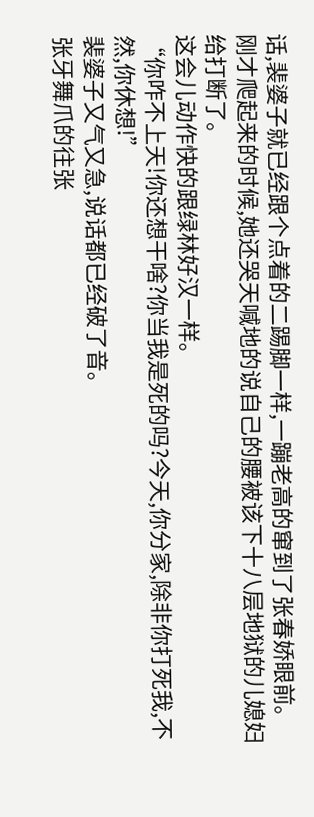话,裴婆子就已经跟个点着的二踢脚一样,一蹦老高的窜到了张春娇眼前。
刚才爬起来的时候,她还哭天喊地的说自己的腰被该下十八层地狱的儿媳妇给打断了。
这会儿动作快的跟绿林好汉一样。
“你咋不上天!你还想干啥?你当我是死的吗?今天,你分家,除非你打死我,不然,你休想!”
裴婆子又气又急,说话都已经破了音。
张牙舞爪的往张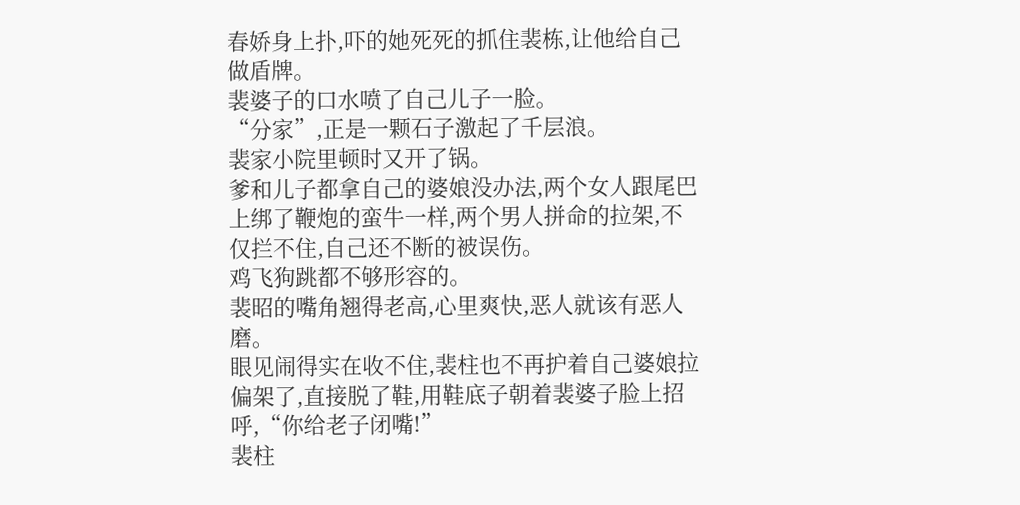春娇身上扑,吓的她死死的抓住裴栋,让他给自己做盾牌。
裴婆子的口水喷了自己儿子一脸。
“分家”,正是一颗石子激起了千层浪。
裴家小院里顿时又开了锅。
爹和儿子都拿自己的婆娘没办法,两个女人跟尾巴上绑了鞭炮的蛮牛一样,两个男人拼命的拉架,不仅拦不住,自己还不断的被误伤。
鸡飞狗跳都不够形容的。
裴昭的嘴角翘得老高,心里爽快,恶人就该有恶人磨。
眼见闹得实在收不住,裴柱也不再护着自己婆娘拉偏架了,直接脱了鞋,用鞋底子朝着裴婆子脸上招呼,“你给老子闭嘴!”
裴柱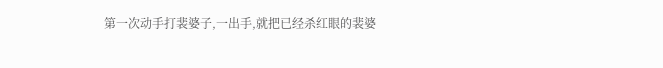第一次动手打裴婆子,一出手,就把已经杀红眼的裴婆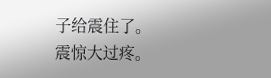子给震住了。
震惊大过疼。